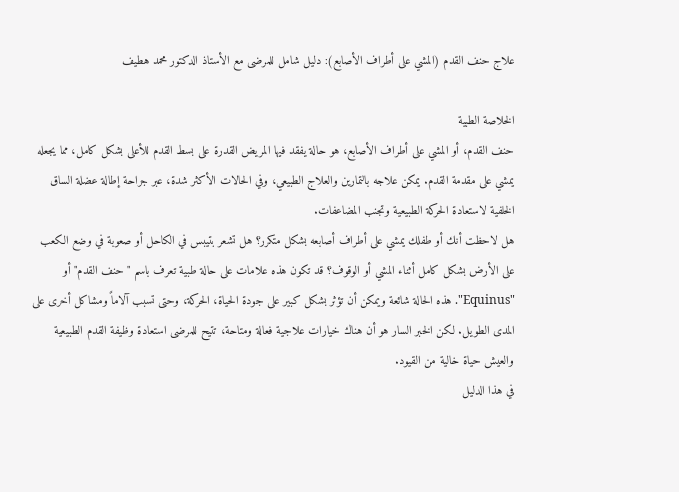علاج حنف القدم (المشي على أطراف الأصابع): دليل شامل للمرضى مع الأستاذ الدكتور محمد هطيف

الخلاصة الطبية
حنف القدم، أو المشي على أطراف الأصابع، هو حالة يفقد فيها المريض القدرة على بسط القدم للأعلى بشكل كامل، مما يجعله يمشي على مقدمة القدم. يمكن علاجه بالتمارين والعلاج الطبيعي، وفي الحالات الأكثر شدة، عبر جراحة إطالة عضلة الساق الخلفية لاستعادة الحركة الطبيعية وتجنب المضاعفات.
هل لاحظت أنك أو طفلك يمشي على أطراف أصابعه بشكل متكرر؟ هل تشعر بتيبس في الكاحل أو صعوبة في وضع الكعب على الأرض بشكل كامل أثناء المشي أو الوقوف؟ قد تكون هذه علامات على حالة طبية تعرف باسم "حنف القدم" أو "Equinus". هذه الحالة شائعة ويمكن أن تؤثر بشكل كبير على جودة الحياة، الحركة، وحتى تسبب آلاماً ومشاكل أخرى على المدى الطويل. لكن الخبر السار هو أن هناك خيارات علاجية فعالة ومتاحة، تتيح للمرضى استعادة وظيفة القدم الطبيعية والعيش حياة خالية من القيود.
في هذا الدليل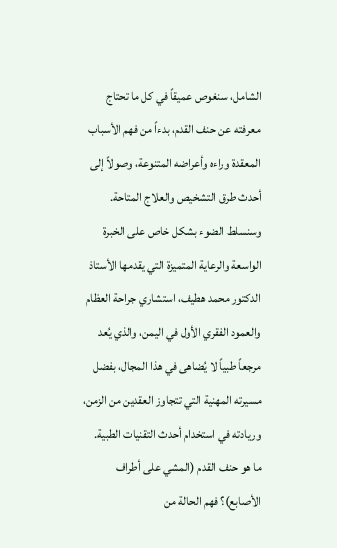الشامل، سنغوص عميقاً في كل ما تحتاج معرفته عن حنف القدم، بدءاً من فهم الأسباب المعقدة وراءه وأعراضه المتنوعة، وصولاً إلى أحدث طرق التشخيص والعلاج المتاحة. وسنسلط الضوء بشكل خاص على الخبرة الواسعة والرعاية المتميزة التي يقدمها الأستاذ الدكتور محمد هطيف، استشاري جراحة العظام والعمود الفقري الأول في اليمن، والذي يُعد مرجعاً طبياً لا يُضاهى في هذا المجال، بفضل مسيرته المهنية التي تتجاوز العقدين من الزمن، وريادته في استخدام أحدث التقنيات الطبية.
ما هو حنف القدم (المشي على أطراف الأصابع)؟ فهم الحالة من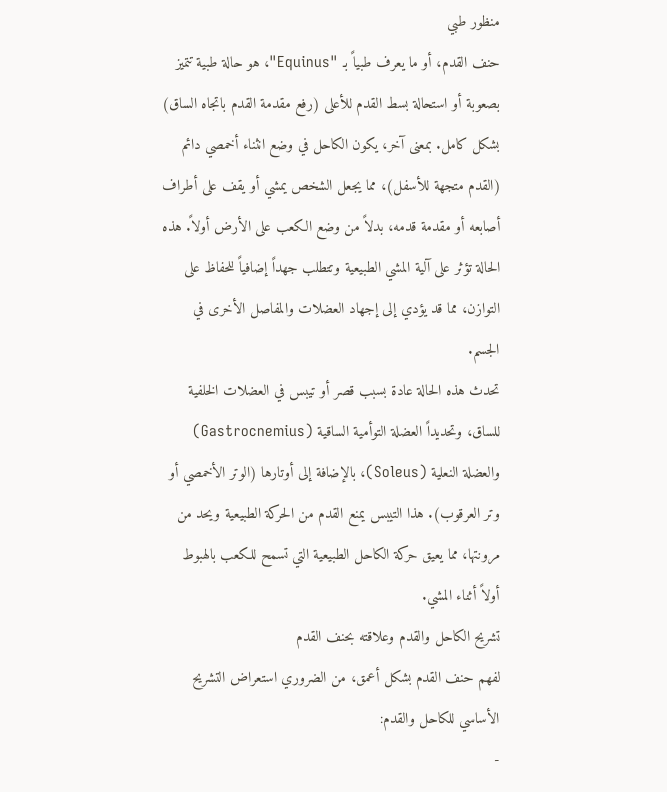منظور طبي
حنف القدم، أو ما يعرف طبياً بـ "Equinus"، هو حالة طبية تتميز بصعوبة أو استحالة بسط القدم للأعلى (رفع مقدمة القدم باتجاه الساق) بشكل كامل. بمعنى آخر، يكون الكاحل في وضع انثناء أخمصي دائم (القدم متجهة للأسفل)، مما يجعل الشخص يمشي أو يقف على أطراف أصابعه أو مقدمة قدمه، بدلاً من وضع الكعب على الأرض أولاً. هذه الحالة تؤثر على آلية المشي الطبيعية وتتطلب جهداً إضافياً للحفاظ على التوازن، مما قد يؤدي إلى إجهاد العضلات والمفاصل الأخرى في الجسم.
تحدث هذه الحالة عادة بسبب قصر أو تيبس في العضلات الخلفية للساق، وتحديداً العضلة التوأمية الساقية (Gastrocnemius) والعضلة النعلية (Soleus)، بالإضافة إلى أوتارها (الوتر الأخمصي أو وتر العرقوب). هذا التيبس يمنع القدم من الحركة الطبيعية ويحد من مرونتها، مما يعيق حركة الكاحل الطبيعية التي تسمح للكعب بالهبوط أولاً أثناء المشي.
تشريح الكاحل والقدم وعلاقته بحنف القدم
لفهم حنف القدم بشكل أعمق، من الضروري استعراض التشريح الأساسي للكاحل والقدم:
-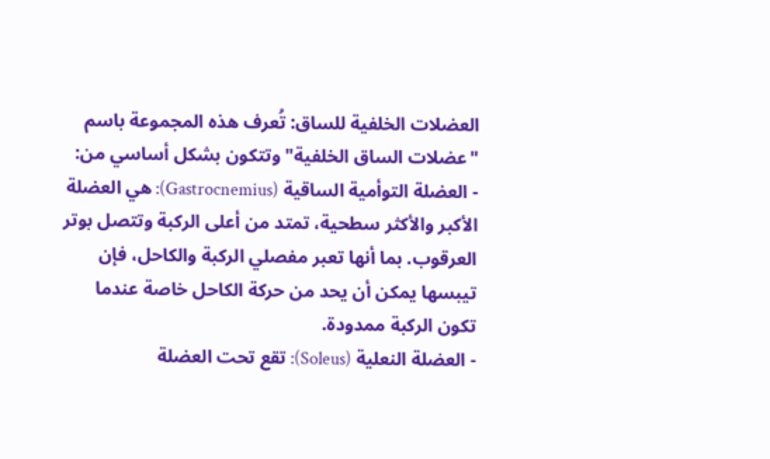العضلات الخلفية للساق: تُعرف هذه المجموعة باسم "عضلات الساق الخلفية" وتتكون بشكل أساسي من:
- العضلة التوأمية الساقية (Gastrocnemius): هي العضلة الأكبر والأكثر سطحية، تمتد من أعلى الركبة وتتصل بوتر العرقوب. بما أنها تعبر مفصلي الركبة والكاحل، فإن تيبسها يمكن أن يحد من حركة الكاحل خاصة عندما تكون الركبة ممدودة.
- العضلة النعلية (Soleus): تقع تحت العضلة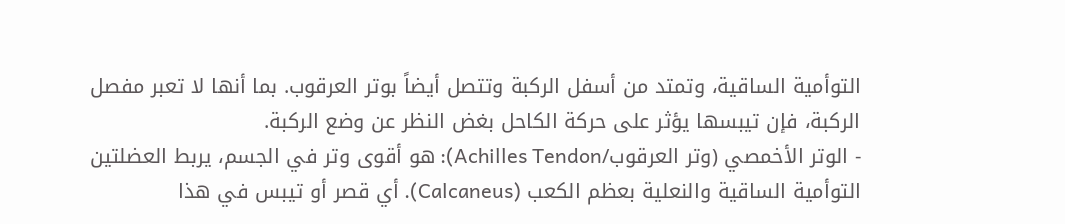التوأمية الساقية، وتمتد من أسفل الركبة وتتصل أيضاً بوتر العرقوب. بما أنها لا تعبر مفصل الركبة، فإن تيبسها يؤثر على حركة الكاحل بغض النظر عن وضع الركبة.
- الوتر الأخمصي (وتر العرقوب/Achilles Tendon): هو أقوى وتر في الجسم، يربط العضلتين التوأمية الساقية والنعلية بعظم الكعب (Calcaneus). أي قصر أو تيبس في هذا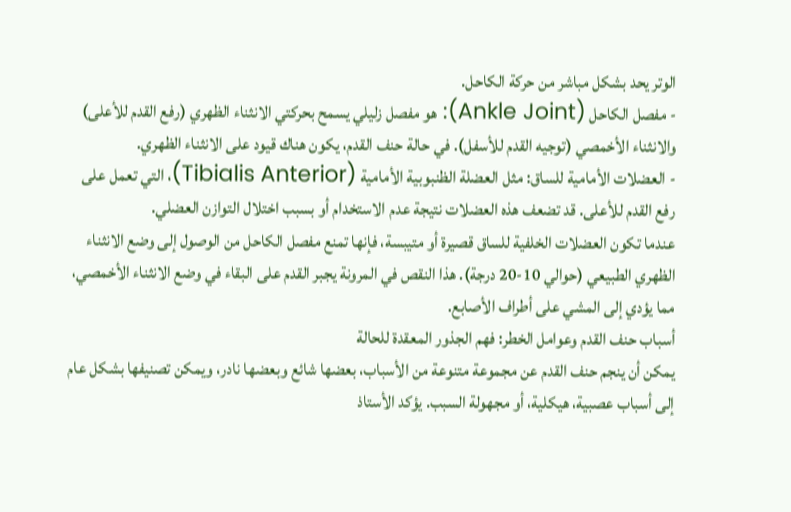الوتر يحد بشكل مباشر من حركة الكاحل.
- مفصل الكاحل (Ankle Joint): هو مفصل زليلي يسمح بحركتي الانثناء الظهري (رفع القدم للأعلى) والانثناء الأخمصي (توجيه القدم للأسفل). في حالة حنف القدم، يكون هناك قيود على الانثناء الظهري.
- العضلات الأمامية للساق: مثل العضلة الظنبوبية الأمامية (Tibialis Anterior)، التي تعمل على رفع القدم للأعلى. قد تضعف هذه العضلات نتيجة عدم الاستخدام أو بسبب اختلال التوازن العضلي.
عندما تكون العضلات الخلفية للساق قصيرة أو متيبسة، فإنها تمنع مفصل الكاحل من الوصول إلى وضع الانثناء الظهري الطبيعي (حوالي 10-20 درجة). هذا النقص في المرونة يجبر القدم على البقاء في وضع الانثناء الأخمصي، مما يؤدي إلى المشي على أطراف الأصابع.
أسباب حنف القدم وعوامل الخطر: فهم الجذور المعقدة للحالة
يمكن أن ينجم حنف القدم عن مجموعة متنوعة من الأسباب، بعضها شائع وبعضها نادر، ويمكن تصنيفها بشكل عام إلى أسباب عصبية، هيكلية، أو مجهولة السبب. يؤكد الأستاذ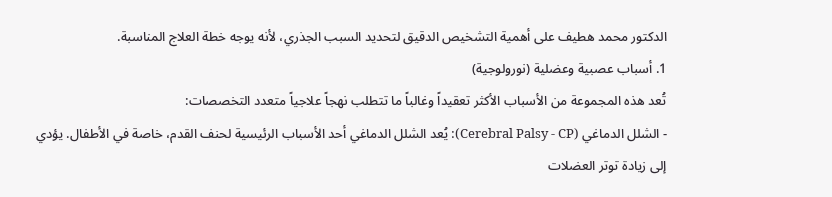الدكتور محمد هطيف على أهمية التشخيص الدقيق لتحديد السبب الجذري، لأنه يوجه خطة العلاج المناسبة.
1. أسباب عصبية وعضلية (نورولوجية)
تُعد هذه المجموعة من الأسباب الأكثر تعقيداً وغالباً ما تتطلب نهجاً علاجياً متعدد التخصصات:
- الشلل الدماغي (Cerebral Palsy - CP): يُعد الشلل الدماغي أحد الأسباب الرئيسية لحنف القدم، خاصة في الأطفال. يؤدي إلى زيادة توتر العضلات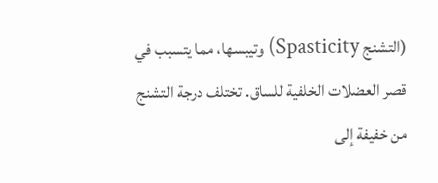(التشنج Spasticity) وتيبسها، مما يتسبب في قصر العضلات الخلفية للساق. تختلف درجة التشنج من خفيفة إلى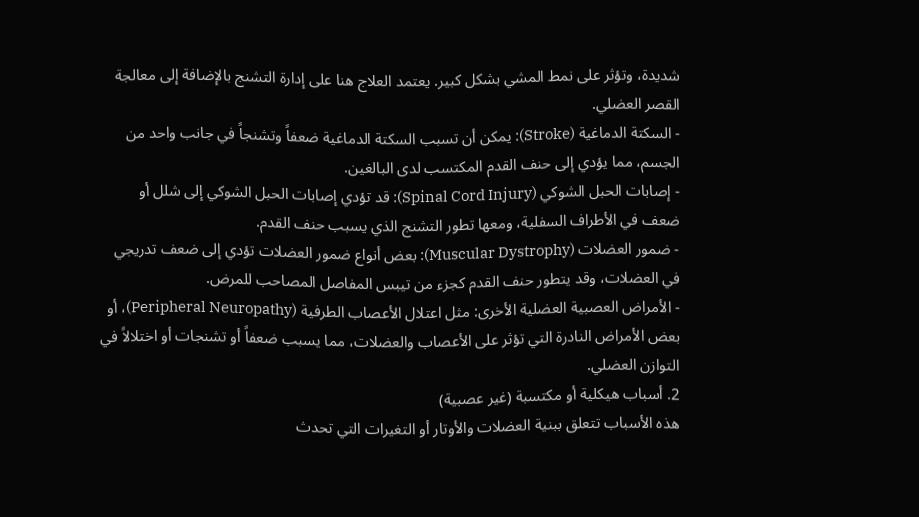شديدة، وتؤثر على نمط المشي بشكل كبير. يعتمد العلاج هنا على إدارة التشنج بالإضافة إلى معالجة القصر العضلي.
- السكتة الدماغية (Stroke): يمكن أن تسبب السكتة الدماغية ضعفاً وتشنجاً في جانب واحد من الجسم، مما يؤدي إلى حنف القدم المكتسب لدى البالغين.
- إصابات الحبل الشوكي (Spinal Cord Injury): قد تؤدي إصابات الحبل الشوكي إلى شلل أو ضعف في الأطراف السفلية، ومعها تطور التشنج الذي يسبب حنف القدم.
- ضمور العضلات (Muscular Dystrophy): بعض أنواع ضمور العضلات تؤدي إلى ضعف تدريجي في العضلات، وقد يتطور حنف القدم كجزء من تيبس المفاصل المصاحب للمرض.
- الأمراض العصبية العضلية الأخرى: مثل اعتلال الأعصاب الطرفية (Peripheral Neuropathy)، أو بعض الأمراض النادرة التي تؤثر على الأعصاب والعضلات، مما يسبب ضعفاً أو تشنجات أو اختلالاً في التوازن العضلي.
2. أسباب هيكلية أو مكتسبة (غير عصبية)
هذه الأسباب تتعلق ببنية العضلات والأوتار أو التغيرات التي تحدث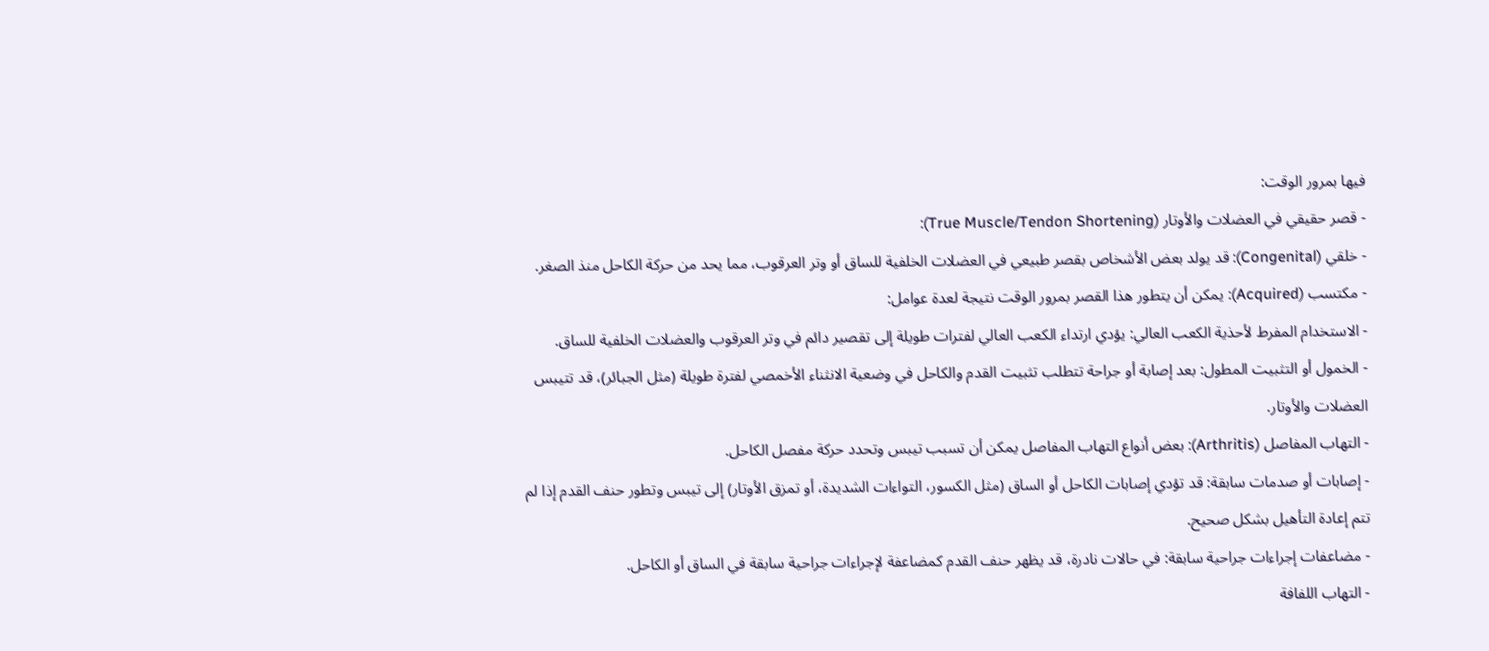فيها بمرور الوقت:
- قصر حقيقي في العضلات والأوتار (True Muscle/Tendon Shortening):
- خلقي (Congenital): قد يولد بعض الأشخاص بقصر طبيعي في العضلات الخلفية للساق أو وتر العرقوب، مما يحد من حركة الكاحل منذ الصغر.
- مكتسب (Acquired): يمكن أن يتطور هذا القصر بمرور الوقت نتيجة لعدة عوامل:
- الاستخدام المفرط لأحذية الكعب العالي: يؤدي ارتداء الكعب العالي لفترات طويلة إلى تقصير دائم في وتر العرقوب والعضلات الخلفية للساق.
- الخمول أو التثبيت المطول: بعد إصابة أو جراحة تتطلب تثبيت القدم والكاحل في وضعية الانثناء الأخمصي لفترة طويلة (مثل الجبائر)، قد تتيبس العضلات والأوتار.
- التهاب المفاصل (Arthritis): بعض أنواع التهاب المفاصل يمكن أن تسبب تيبس وتحدد حركة مفصل الكاحل.
- إصابات أو صدمات سابقة: قد تؤدي إصابات الكاحل أو الساق (مثل الكسور، التواءات الشديدة، أو تمزق الأوتار) إلى تيبس وتطور حنف القدم إذا لم تتم إعادة التأهيل بشكل صحيح.
- مضاعفات إجراءات جراحية سابقة: في حالات نادرة، قد يظهر حنف القدم كمضاعفة لإجراءات جراحية سابقة في الساق أو الكاحل.
- التهاب اللفافة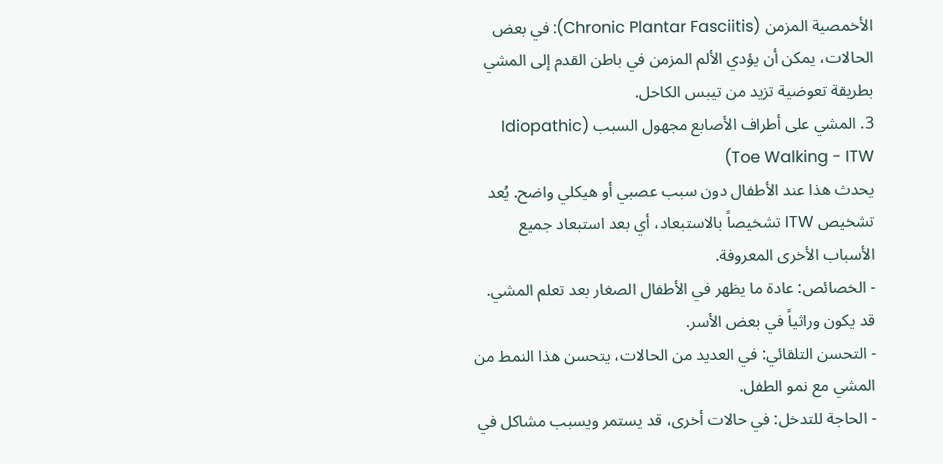الأخمصية المزمن (Chronic Plantar Fasciitis): في بعض الحالات، يمكن أن يؤدي الألم المزمن في باطن القدم إلى المشي بطريقة تعوضية تزيد من تيبس الكاحل.
3. المشي على أطراف الأصابع مجهول السبب (Idiopathic Toe Walking - ITW)
يحدث هذا عند الأطفال دون سبب عصبي أو هيكلي واضح. يُعد تشخيص ITW تشخيصاً بالاستبعاد، أي بعد استبعاد جميع الأسباب الأخرى المعروفة.
- الخصائص: عادة ما يظهر في الأطفال الصغار بعد تعلم المشي. قد يكون وراثياً في بعض الأسر.
- التحسن التلقائي: في العديد من الحالات، يتحسن هذا النمط من المشي مع نمو الطفل.
- الحاجة للتدخل: في حالات أخرى، قد يستمر ويسبب مشاكل في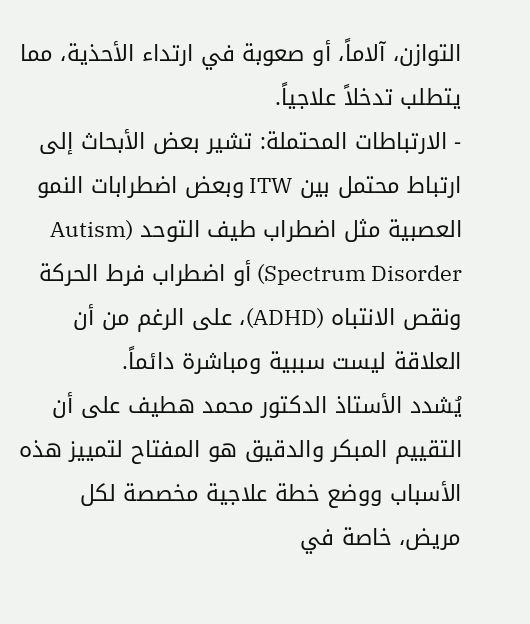التوازن، آلاماً، أو صعوبة في ارتداء الأحذية، مما يتطلب تدخلاً علاجياً.
- الارتباطات المحتملة: تشير بعض الأبحاث إلى ارتباط محتمل بين ITW وبعض اضطرابات النمو العصبية مثل اضطراب طيف التوحد (Autism Spectrum Disorder) أو اضطراب فرط الحركة ونقص الانتباه (ADHD)، على الرغم من أن العلاقة ليست سببية ومباشرة دائماً.
يُشدد الأستاذ الدكتور محمد هطيف على أن التقييم المبكر والدقيق هو المفتاح لتمييز هذه الأسباب ووضع خطة علاجية مخصصة لكل مريض، خاصة في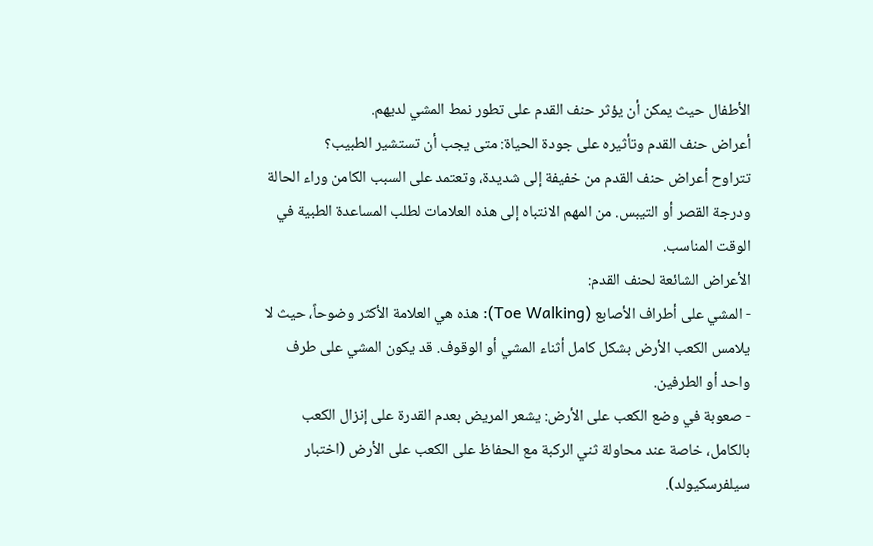الأطفال حيث يمكن أن يؤثر حنف القدم على تطور نمط المشي لديهم.
أعراض حنف القدم وتأثيره على جودة الحياة: متى يجب أن تستشير الطبيب؟
تتراوح أعراض حنف القدم من خفيفة إلى شديدة، وتعتمد على السبب الكامن وراء الحالة ودرجة القصر أو التيبس. من المهم الانتباه إلى هذه العلامات لطلب المساعدة الطبية في الوقت المناسب.
الأعراض الشائعة لحنف القدم:
- المشي على أطراف الأصابع (Toe Walking): هذه هي العلامة الأكثر وضوحاً، حيث لا يلامس الكعب الأرض بشكل كامل أثناء المشي أو الوقوف. قد يكون المشي على طرف واحد أو الطرفين.
- صعوبة في وضع الكعب على الأرض: يشعر المريض بعدم القدرة على إنزال الكعب بالكامل، خاصة عند محاولة ثني الركبة مع الحفاظ على الكعب على الأرض (اختبار سيلفرسكيولد).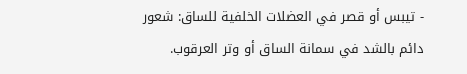- تيبس أو قصر في العضلات الخلفية للساق: شعور دائم بالشد في سمانة الساق أو وتر العرقوب.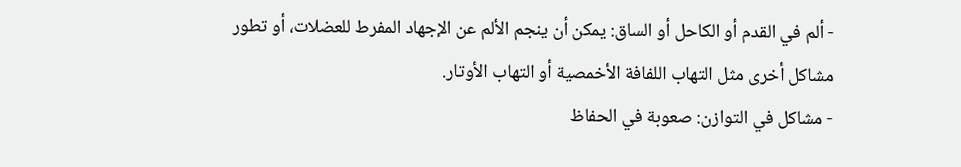- ألم في القدم أو الكاحل أو الساق: يمكن أن ينجم الألم عن الإجهاد المفرط للعضلات، أو تطور مشاكل أخرى مثل التهاب اللفافة الأخمصية أو التهاب الأوتار.
- مشاكل في التوازن: صعوبة في الحفاظ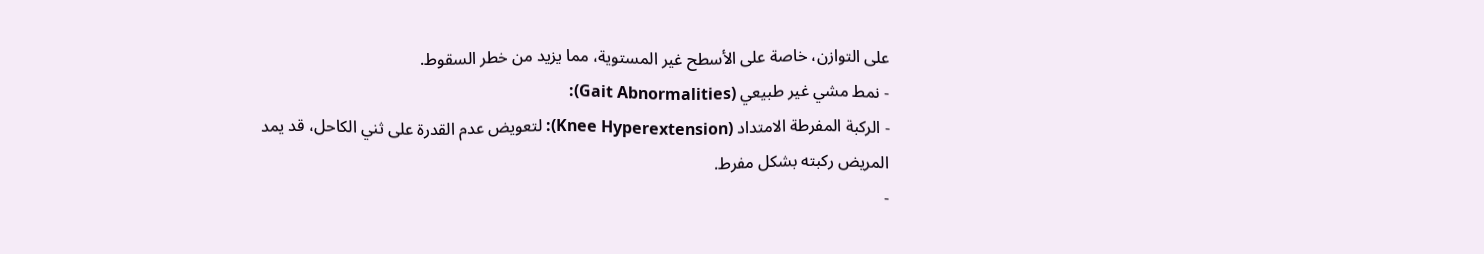على التوازن، خاصة على الأسطح غير المستوية، مما يزيد من خطر السقوط.
- نمط مشي غير طبيعي (Gait Abnormalities):
- الركبة المفرطة الامتداد (Knee Hyperextension): لتعويض عدم القدرة على ثني الكاحل، قد يمد المريض ركبته بشكل مفرط.
-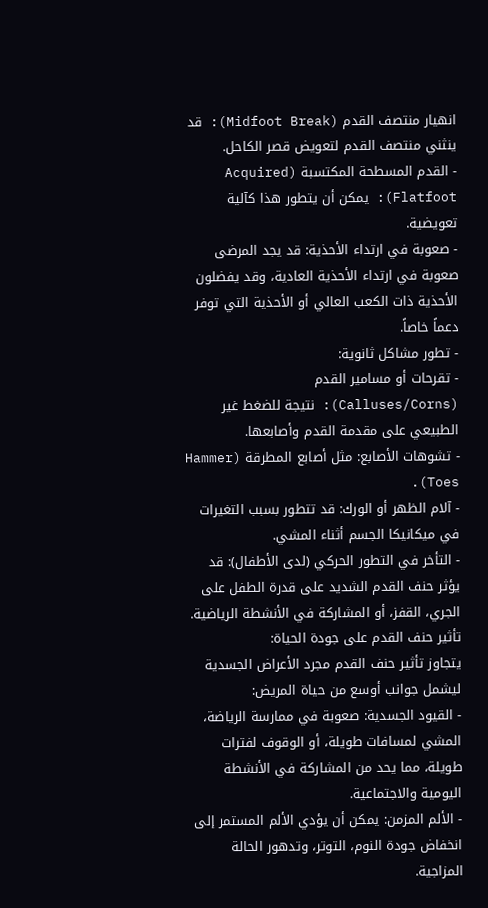انهيار منتصف القدم (Midfoot Break): قد ينثني منتصف القدم لتعويض قصر الكاحل.
- القدم المسطحة المكتسبة (Acquired Flatfoot): يمكن أن يتطور هذا كآلية تعويضية.
- صعوبة في ارتداء الأحذية: قد يجد المرضى صعوبة في ارتداء الأحذية العادية، وقد يفضلون الأحذية ذات الكعب العالي أو الأحذية التي توفر دعماً خاصاً.
- تطور مشاكل ثانوية:
- تقرحات أو مسامير القدم (Calluses/Corns): نتيجة للضغط غير الطبيعي على مقدمة القدم وأصابعها.
- تشوهات الأصابع: مثل أصابع المطرقة (Hammer Toes).
- آلام الظهر أو الورك: قد تتطور بسبب التغيرات في ميكانيكا الجسم أثناء المشي.
- التأخر في التطور الحركي (لدى الأطفال): قد يؤثر حنف القدم الشديد على قدرة الطفل على الجري، القفز، أو المشاركة في الأنشطة الرياضية.
تأثير حنف القدم على جودة الحياة:
يتجاوز تأثير حنف القدم مجرد الأعراض الجسدية ليشمل جوانب أوسع من حياة المريض:
- القيود الجسدية: صعوبة في ممارسة الرياضة، المشي لمسافات طويلة، أو الوقوف لفترات طويلة، مما يحد من المشاركة في الأنشطة اليومية والاجتماعية.
- الألم المزمن: يمكن أن يؤدي الألم المستمر إلى انخفاض جودة النوم، التوتر، وتدهور الحالة المزاجية.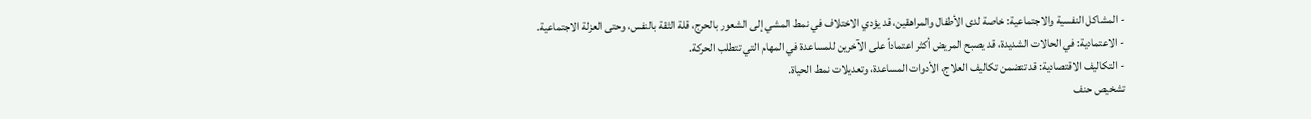- المشاكل النفسية والاجتماعية: خاصة لدى الأطفال والمراهقين، قد يؤدي الاختلاف في نمط المشي إلى الشعور بالحرج، قلة الثقة بالنفس، وحتى العزلة الاجتماعية.
- الاعتمادية: في الحالات الشديدة، قد يصبح المريض أكثر اعتماداً على الآخرين للمساعدة في المهام التي تتطلب الحركة.
- التكاليف الاقتصادية: قد تتضمن تكاليف العلاج، الأدوات المساعدة، وتعديلات نمط الحياة.
تشخيص حنف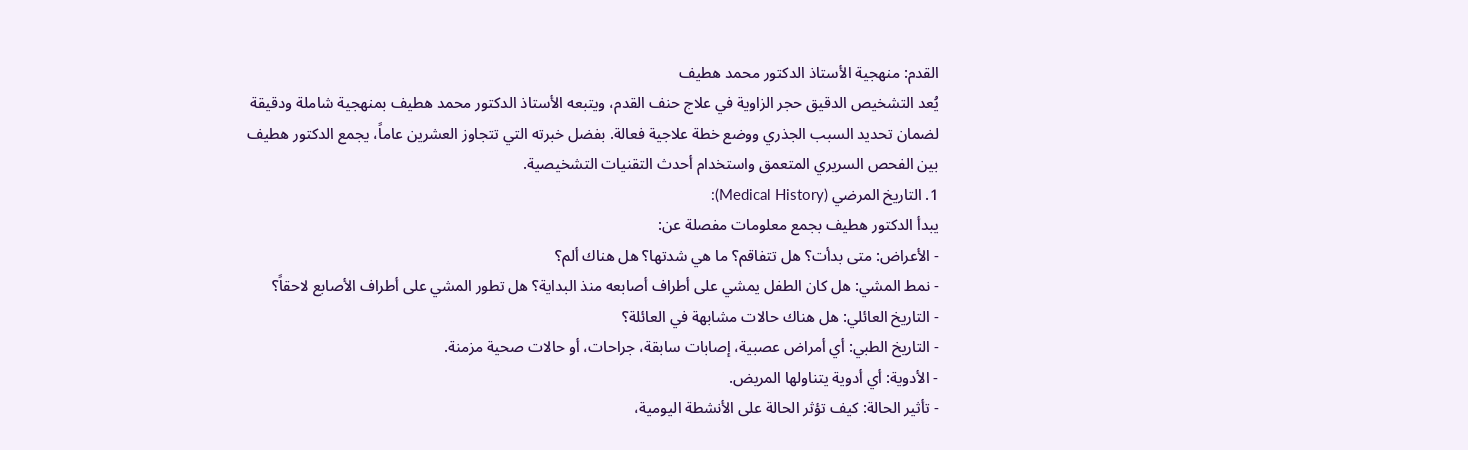القدم: منهجية الأستاذ الدكتور محمد هطيف
يُعد التشخيص الدقيق حجر الزاوية في علاج حنف القدم، ويتبعه الأستاذ الدكتور محمد هطيف بمنهجية شاملة ودقيقة لضمان تحديد السبب الجذري ووضع خطة علاجية فعالة. بفضل خبرته التي تتجاوز العشرين عاماً، يجمع الدكتور هطيف بين الفحص السريري المتعمق واستخدام أحدث التقنيات التشخيصية.
1. التاريخ المرضي (Medical History):
يبدأ الدكتور هطيف بجمع معلومات مفصلة عن:
- الأعراض: متى بدأت؟ هل تتفاقم؟ ما هي شدتها؟ هل هناك ألم؟
- نمط المشي: هل كان الطفل يمشي على أطراف أصابعه منذ البداية؟ هل تطور المشي على أطراف الأصابع لاحقاً؟
- التاريخ العائلي: هل هناك حالات مشابهة في العائلة؟
- التاريخ الطبي: أي أمراض عصبية، إصابات سابقة، جراحات، أو حالات صحية مزمنة.
- الأدوية: أي أدوية يتناولها المريض.
- تأثير الحالة: كيف تؤثر الحالة على الأنشطة اليومية،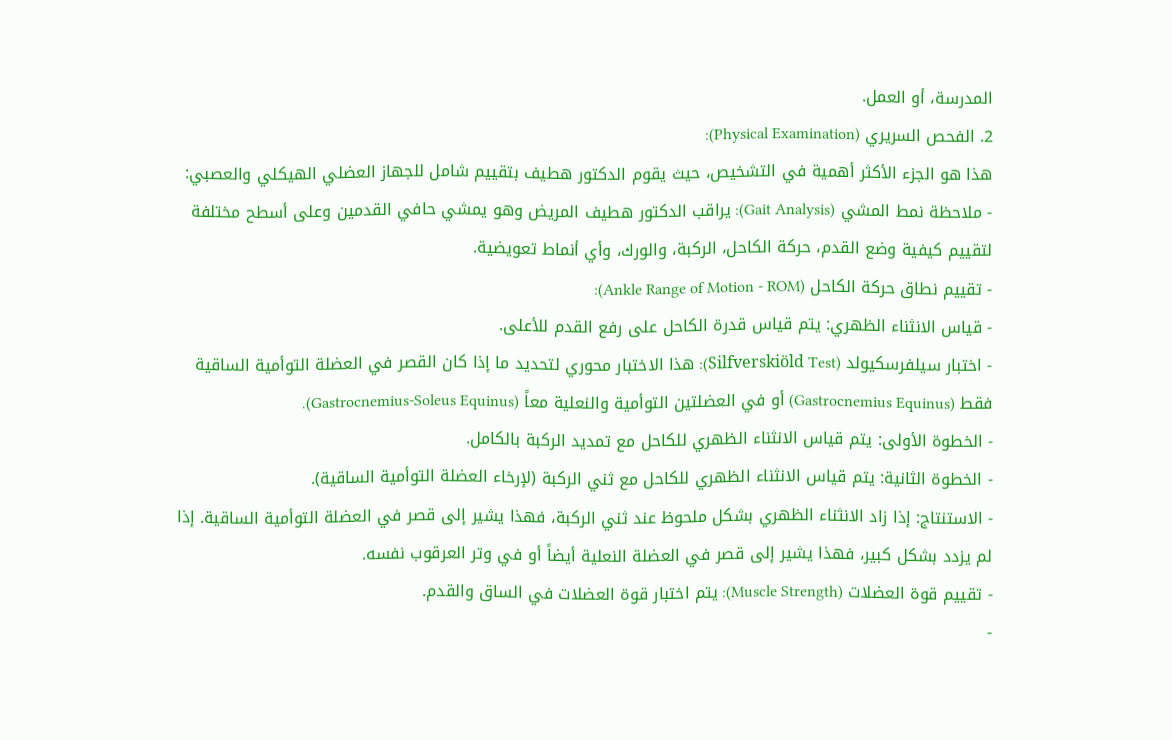المدرسة، أو العمل.
2. الفحص السريري (Physical Examination):
هذا هو الجزء الأكثر أهمية في التشخيص، حيث يقوم الدكتور هطيف بتقييم شامل للجهاز العضلي الهيكلي والعصبي:
- ملاحظة نمط المشي (Gait Analysis): يراقب الدكتور هطيف المريض وهو يمشي حافي القدمين وعلى أسطح مختلفة لتقييم كيفية وضع القدم، حركة الكاحل، الركبة، والورك، وأي أنماط تعويضية.
- تقييم نطاق حركة الكاحل (Ankle Range of Motion - ROM):
- قياس الانثناء الظهري: يتم قياس قدرة الكاحل على رفع القدم للأعلى.
- اختبار سيلفرسكيولد (Silfverskiöld Test): هذا الاختبار محوري لتحديد ما إذا كان القصر في العضلة التوأمية الساقية فقط (Gastrocnemius Equinus) أو في العضلتين التوأمية والنعلية معاً (Gastrocnemius-Soleus Equinus).
- الخطوة الأولى: يتم قياس الانثناء الظهري للكاحل مع تمديد الركبة بالكامل.
- الخطوة الثانية: يتم قياس الانثناء الظهري للكاحل مع ثني الركبة (لإرخاء العضلة التوأمية الساقية).
- الاستنتاج: إذا زاد الانثناء الظهري بشكل ملحوظ عند ثني الركبة، فهذا يشير إلى قصر في العضلة التوأمية الساقية. إذا لم يزدد بشكل كبير، فهذا يشير إلى قصر في العضلة النعلية أيضاً أو في وتر العرقوب نفسه.
- تقييم قوة العضلات (Muscle Strength): يتم اختبار قوة العضلات في الساق والقدم.
-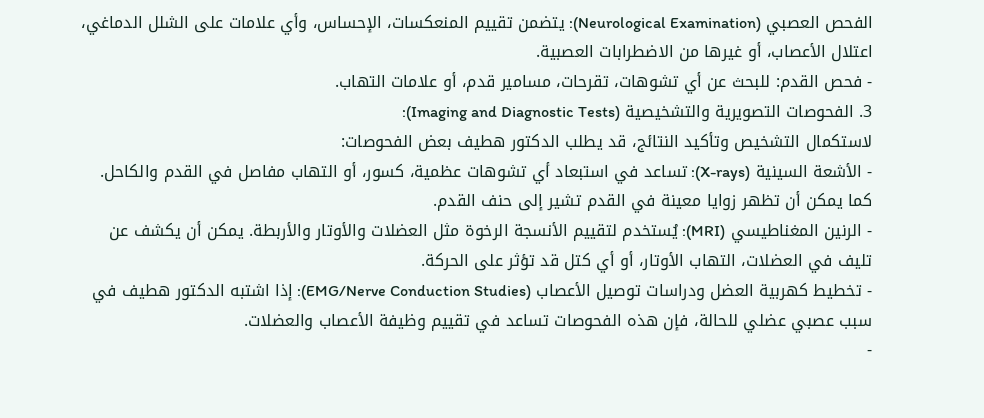الفحص العصبي (Neurological Examination): يتضمن تقييم المنعكسات، الإحساس، وأي علامات على الشلل الدماغي، اعتلال الأعصاب، أو غيرها من الاضطرابات العصبية.
- فحص القدم: للبحث عن أي تشوهات، تقرحات، مسامير قدم، أو علامات التهاب.
3. الفحوصات التصويرية والتشخيصية (Imaging and Diagnostic Tests):
لاستكمال التشخيص وتأكيد النتائج، قد يطلب الدكتور هطيف بعض الفحوصات:
- الأشعة السينية (X-rays): تساعد في استبعاد أي تشوهات عظمية، كسور، أو التهاب مفاصل في القدم والكاحل. كما يمكن أن تظهر زوايا معينة في القدم تشير إلى حنف القدم.
- الرنين المغناطيسي (MRI): يُستخدم لتقييم الأنسجة الرخوة مثل العضلات والأوتار والأربطة. يمكن أن يكشف عن تليف في العضلات، التهاب الأوتار، أو أي كتل قد تؤثر على الحركة.
- تخطيط كهربية العضل ودراسات توصيل الأعصاب (EMG/Nerve Conduction Studies): إذا اشتبه الدكتور هطيف في سبب عصبي عضلي للحالة، فإن هذه الفحوصات تساعد في تقييم وظيفة الأعصاب والعضلات.
-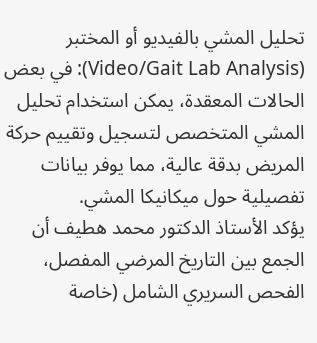تحليل المشي بالفيديو أو المختبر (Video/Gait Lab Analysis): في بعض الحالات المعقدة، يمكن استخدام تحليل المشي المتخصص لتسجيل وتقييم حركة المريض بدقة عالية، مما يوفر بيانات تفصيلية حول ميكانيكا المشي.
يؤكد الأستاذ الدكتور محمد هطيف أن الجمع بين التاريخ المرضي المفصل، الفحص السريري الشامل (خاصة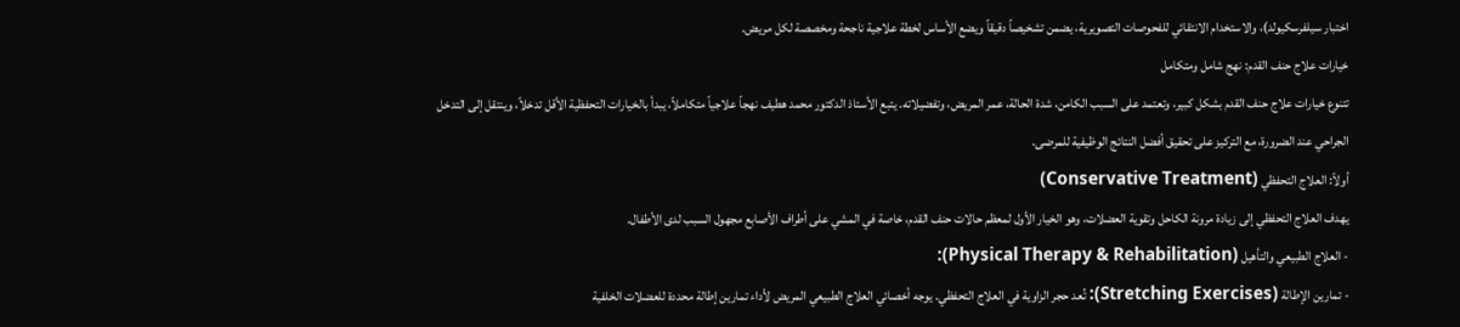اختبار سيلفرسكيولد)، والاستخدام الانتقائي للفحوصات التصويرية، يضمن تشخيصاً دقيقاً ويضع الأساس لخطة علاجية ناجحة ومخصصة لكل مريض.
خيارات علاج حنف القدم: نهج شامل ومتكامل
تتنوع خيارات علاج حنف القدم بشكل كبير، وتعتمد على السبب الكامن، شدة الحالة، عمر المريض، وتفضيلاته. يتبع الأستاذ الدكتور محمد هطيف نهجاً علاجياً متكاملاً، يبدأ بالخيارات التحفظية الأقل تدخلاً، وينتقل إلى التدخل الجراحي عند الضرورة، مع التركيز على تحقيق أفضل النتائج الوظيفية للمرضى.
أولاً: العلاج التحفظي (Conservative Treatment)
يهدف العلاج التحفظي إلى زيادة مرونة الكاحل وتقوية العضلات، وهو الخيار الأول لمعظم حالات حنف القدم، خاصة في المشي على أطراف الأصابع مجهول السبب لدى الأطفال.
- العلاج الطبيعي والتأهيل (Physical Therapy & Rehabilitation):
- تمارين الإطالة (Stretching Exercises): تُعد حجر الزاوية في العلاج التحفظي. يوجه أخصائي العلاج الطبيعي المريض لأداء تمارين إطالة محددة للعضلات الخلفية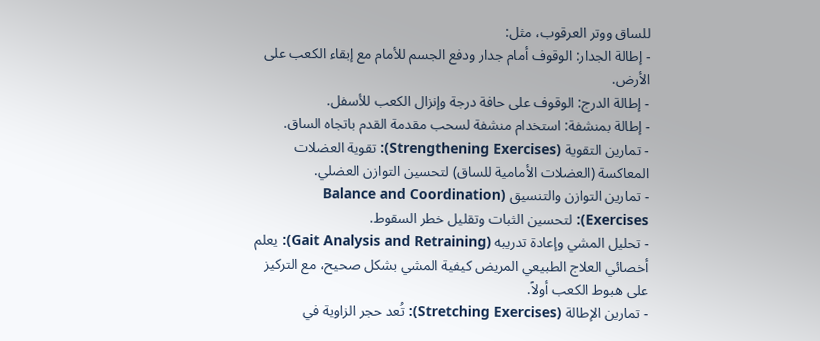للساق ووتر العرقوب، مثل:
- إطالة الجدار: الوقوف أمام جدار ودفع الجسم للأمام مع إبقاء الكعب على الأرض.
- إطالة الدرج: الوقوف على حافة درجة وإنزال الكعب للأسفل.
- إطالة بمنشفة: استخدام منشفة لسحب مقدمة القدم باتجاه الساق.
- تمارين التقوية (Strengthening Exercises): تقوية العضلات المعاكسة (العضلات الأمامية للساق) لتحسين التوازن العضلي.
- تمارين التوازن والتنسيق (Balance and Coordination Exercises): لتحسين الثبات وتقليل خطر السقوط.
- تحليل المشي وإعادة تدريبه (Gait Analysis and Retraining): يعلم أخصائي العلاج الطبيعي المريض كيفية المشي بشكل صحيح، مع التركيز على هبوط الكعب أولاً.
- تمارين الإطالة (Stretching Exercises): تُعد حجر الزاوية في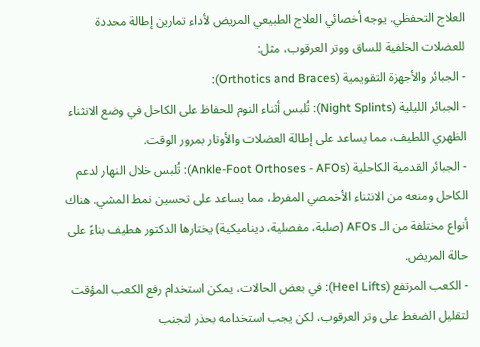العلاج التحفظي. يوجه أخصائي العلاج الطبيعي المريض لأداء تمارين إطالة محددة للعضلات الخلفية للساق ووتر العرقوب، مثل:
- الجبائر والأجهزة التقويمية (Orthotics and Braces):
- الجبائر الليلية (Night Splints): تُلبس أثناء النوم للحفاظ على الكاحل في وضع الانثناء الظهري اللطيف، مما يساعد على إطالة العضلات والأوتار بمرور الوقت.
- الجبائر القدمية الكاحلية (Ankle-Foot Orthoses - AFOs): تُلبس خلال النهار لدعم الكاحل ومنعه من الانثناء الأخمصي المفرط، مما يساعد على تحسين نمط المشي. هناك أنواع مختلفة من الـ AFOs (صلبة، مفصلية، ديناميكية) يختارها الدكتور هطيف بناءً على حالة المريض.
- الكعب المرتفع (Heel Lifts): في بعض الحالات، يمكن استخدام رفع الكعب المؤقت لتقليل الضغط على وتر العرقوب، لكن يجب استخدامه بحذر لتجنب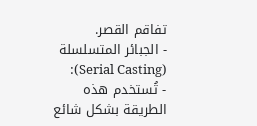تفاقم القصر.
- الجبائر المتسلسلة (Serial Casting):
- تُستخدم هذه الطريقة بشكل شائع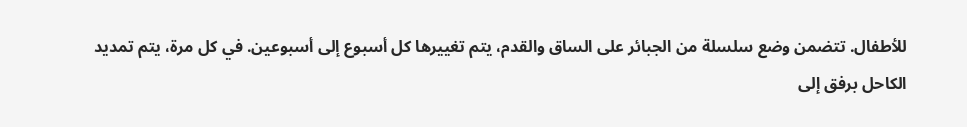للأطفال. تتضمن وضع سلسلة من الجبائر على الساق والقدم، يتم تغييرها كل أسبوع إلى أسبوعين. في كل مرة، يتم تمديد الكاحل برفق إلى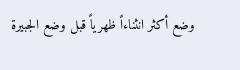وضع أكثر انثناءاً ظهرياً قبل وضع الجبيرة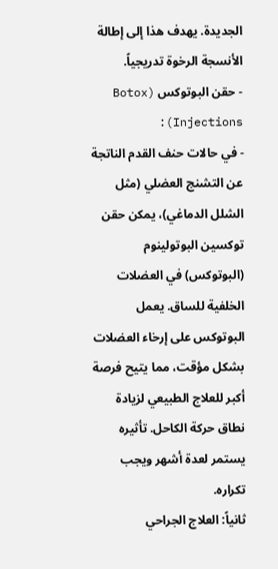الجديدة. يهدف هذا إلى إطالة الأنسجة الرخوة تدريجياً.
- حقن البوتوكس (Botox Injections):
- في حالات حنف القدم الناتجة عن التشنج العضلي (مثل الشلل الدماغي)، يمكن حقن توكسين البوتولينوم (البوتوكس) في العضلات الخلفية للساق. يعمل البوتوكس على إرخاء العضلات بشكل مؤقت، مما يتيح فرصة أكبر للعلاج الطبيعي لزيادة نطاق حركة الكاحل. تأثيره يستمر لعدة أشهر ويجب تكراره.
ثانياً: العلاج الجراحي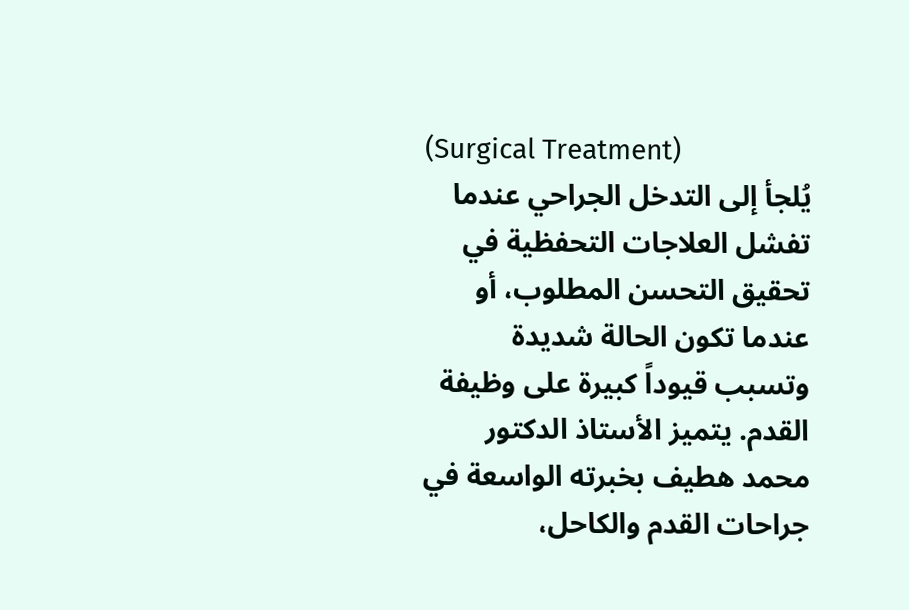(Surgical Treatment)
يُلجأ إلى التدخل الجراحي عندما تفشل العلاجات التحفظية في تحقيق التحسن المطلوب، أو عندما تكون الحالة شديدة وتسبب قيوداً كبيرة على وظيفة القدم. يتميز الأستاذ الدكتور محمد هطيف بخبرته الواسعة في جراحات القدم والكاحل،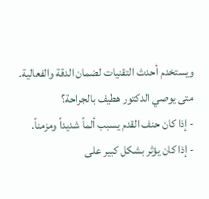ويستخدم أحدث التقنيات لضمان الدقة والفعالية.
متى يوصي الدكتور هطيف بالجراحة؟
- إذا كان حنف القدم يسبب ألماً شديداً ومزمناً.
- إذا كان يؤثر بشكل كبير على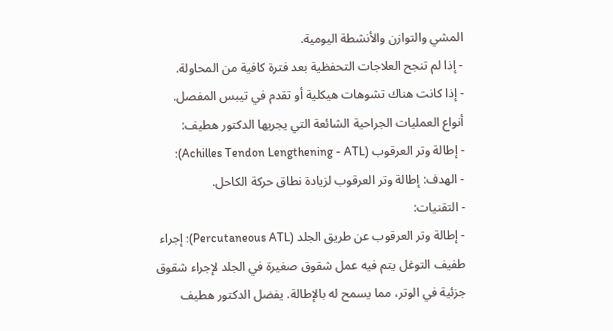المشي والتوازن والأنشطة اليومية.
- إذا لم تنجح العلاجات التحفظية بعد فترة كافية من المحاولة.
- إذا كانت هناك تشوهات هيكلية أو تقدم في تيبس المفصل.
أنواع العمليات الجراحية الشائعة التي يجريها الدكتور هطيف:
- إطالة وتر العرقوب (Achilles Tendon Lengthening - ATL):
- الهدف: إطالة وتر العرقوب لزيادة نطاق حركة الكاحل.
- التقنيات:
- إطالة وتر العرقوب عن طريق الجلد (Percutaneous ATL): إجراء طفيف التوغل يتم فيه عمل شقوق صغيرة في الجلد لإجراء شقوق جزئية في الوتر، مما يسمح له بالإطالة. يفضل الدكتور هطيف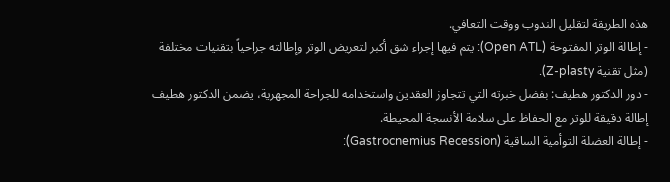هذه الطريقة لتقليل الندوب ووقت التعافي.
- إطالة الوتر المفتوحة (Open ATL): يتم فيها إجراء شق أكبر لتعريض الوتر وإطالته جراحياً بتقنيات مختلفة (مثل تقنية Z-plasty).
- دور الدكتور هطيف: بفضل خبرته التي تتجاوز العقدين واستخدامه للجراحة المجهرية، يضمن الدكتور هطيف إطالة دقيقة للوتر مع الحفاظ على سلامة الأنسجة المحيطة.
- إطالة العضلة التوأمية الساقية (Gastrocnemius Recession):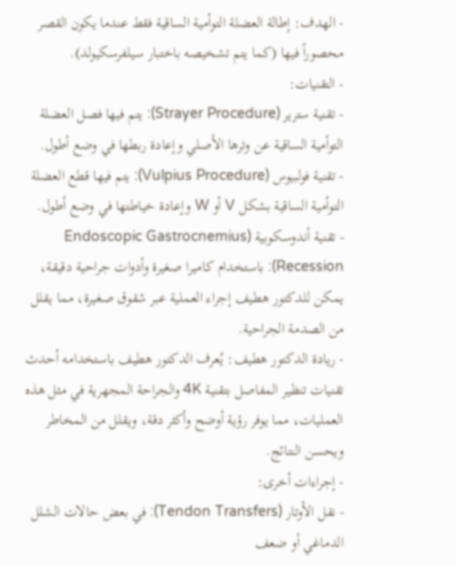- الهدف: إطالة العضلة التوأمية الساقية فقط عندما يكون القصر محصوراً فيها (كما يتم تشخيصه باختبار سيلفرسكيولد).
- التقنيات:
- تقنية سترير (Strayer Procedure): يتم فيها فصل العضلة التوأمية الساقية عن وترها الأصلي وإعادة ربطها في وضع أطول.
- تقنية فولبيوس (Vulpius Procedure): يتم فيها قطع العضلة التوأمية الساقية بشكل V أو W وإعادة خياطتها في وضع أطول.
- تقنية أندوسكوبية (Endoscopic Gastrocnemius Recession): باستخدام كاميرا صغيرة وأدوات جراحية دقيقة، يمكن للدكتور هطيف إجراء العملية عبر شقوق صغيرة، مما يقلل من الصدمة الجراحية.
- ريادة الدكتور هطيف: يُعرف الدكتور هطيف باستخدامه أحدث تقنيات تنظير المفاصل بتقنية 4K والجراحة المجهرية في مثل هذه العمليات، مما يوفر رؤية أوضح وأكثر دقة، ويقلل من المخاطر ويحسن النتائج.
- إجراءات أخرى:
- نقل الأوتار (Tendon Transfers): في بعض حالات الشلل الدماغي أو ضعف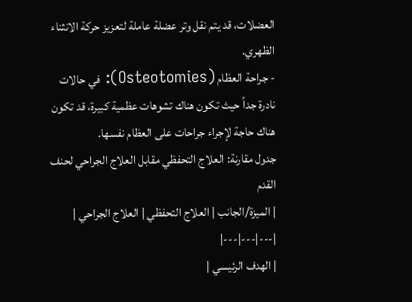العضلات، قد يتم نقل وتر عضلة عاملة لتعزيز حركة الانثناء الظهري.
- جراحة العظام (Osteotomies): في حالات نادرة جداً حيث تكون هناك تشوهات عظمية كبيرة، قد تكون هناك حاجة لإجراء جراحات على العظام نفسها.
جدول مقارنة: العلاج التحفظي مقابل العلاج الجراحي لحنف القدم
| الميزة/الجانب | العلاج التحفظي | العلاج الجراحي |
|---|---|---|
| الهدف الرئيسي |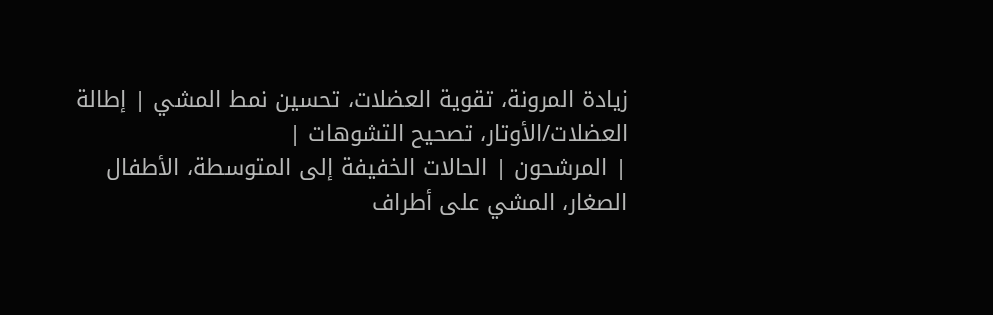زيادة المرونة، تقوية العضلات، تحسين نمط المشي | إطالة العضلات/الأوتار، تصحيح التشوهات |
| المرشحون | الحالات الخفيفة إلى المتوسطة، الأطفال الصغار، المشي على أطراف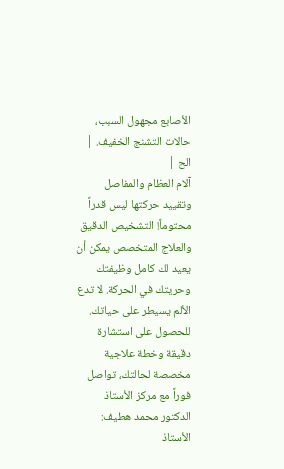الأصابع مجهول السبب، حالات التشنج الخفيف. | الح |
آلام العظام والمفاصل وتقييد حركتها ليس قدراً محتوماً! التشخيص الدقيق والعلاج المتخصص يمكن أن يعيد لك كامل وظيفتك وحريتك في الحركة. لا تدع الألم يسيطر على حياتك.
للحصول على استشارة دقيقة وخطة علاجية مخصصة لحالتك، تواصل فوراً مع مركز الأستاذ الدكتور محمد هطيف:
الأستاذ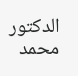الدكتور محمد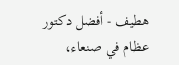هطيف - أفضل دكتور عظام في صنعاء،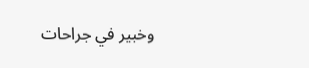وخبير في جراحات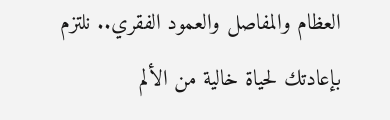العظام والمفاصل والعمود الفقري.. نلتزم بإعادتك لحياة خالية من الألم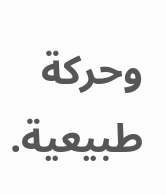وحركة طبيعية.